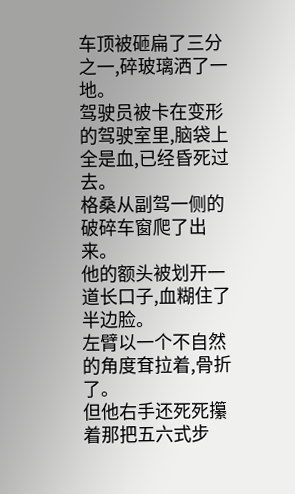车顶被砸扁了三分之一,碎玻璃洒了一地。
驾驶员被卡在变形的驾驶室里,脑袋上全是血,已经昏死过去。
格桑从副驾一侧的破碎车窗爬了出来。
他的额头被划开一道长口子,血糊住了半边脸。
左臂以一个不自然的角度耷拉着,骨折了。
但他右手还死死攥着那把五六式步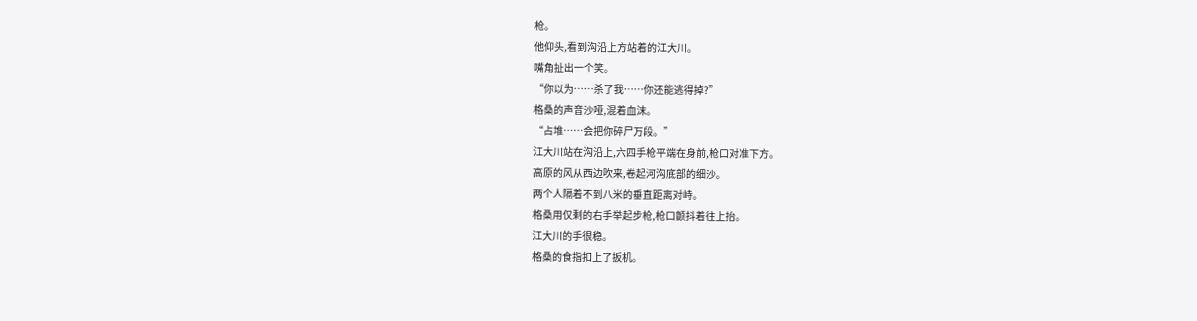枪。
他仰头,看到沟沿上方站着的江大川。
嘴角扯出一个笑。
“你以为……杀了我……你还能逃得掉?”
格桑的声音沙哑,混着血沫。
“占堆……会把你碎尸万段。”
江大川站在沟沿上,六四手枪平端在身前,枪口对准下方。
高原的风从西边吹来,卷起河沟底部的细沙。
两个人隔着不到八米的垂直距离对峙。
格桑用仅剩的右手举起步枪,枪口颤抖着往上抬。
江大川的手很稳。
格桑的食指扣上了扳机。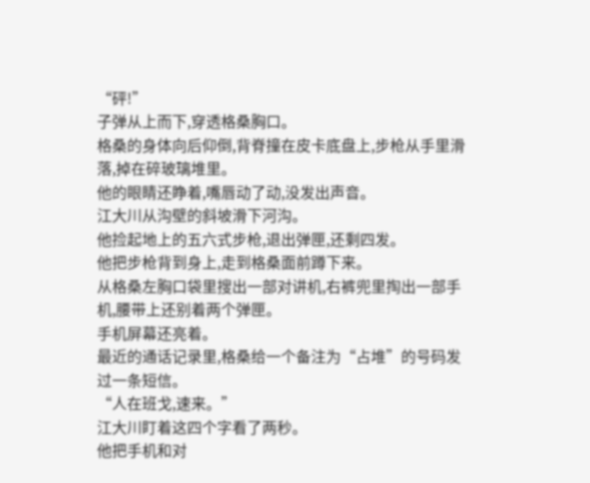“砰!”
子弹从上而下,穿透格桑胸口。
格桑的身体向后仰倒,背脊撞在皮卡底盘上,步枪从手里滑落,掉在碎玻璃堆里。
他的眼睛还睁着,嘴唇动了动,没发出声音。
江大川从沟壁的斜坡滑下河沟。
他捡起地上的五六式步枪,退出弹匣,还剩四发。
他把步枪背到身上,走到格桑面前蹲下来。
从格桑左胸口袋里搜出一部对讲机,右裤兜里掏出一部手机,腰带上还别着两个弹匣。
手机屏幕还亮着。
最近的通话记录里,格桑给一个备注为“占堆”的号码发过一条短信。
“人在班戈,速来。”
江大川盯着这四个字看了两秒。
他把手机和对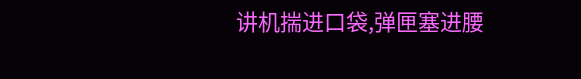讲机揣进口袋,弹匣塞进腰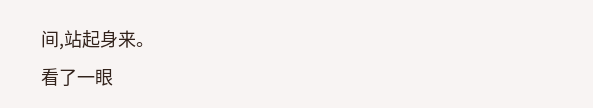间,站起身来。
看了一眼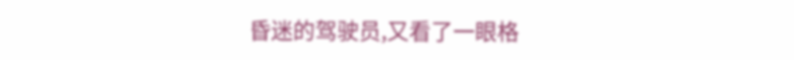昏迷的驾驶员,又看了一眼格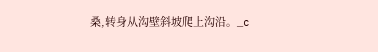桑,转身从沟壁斜坡爬上沟沿。_c